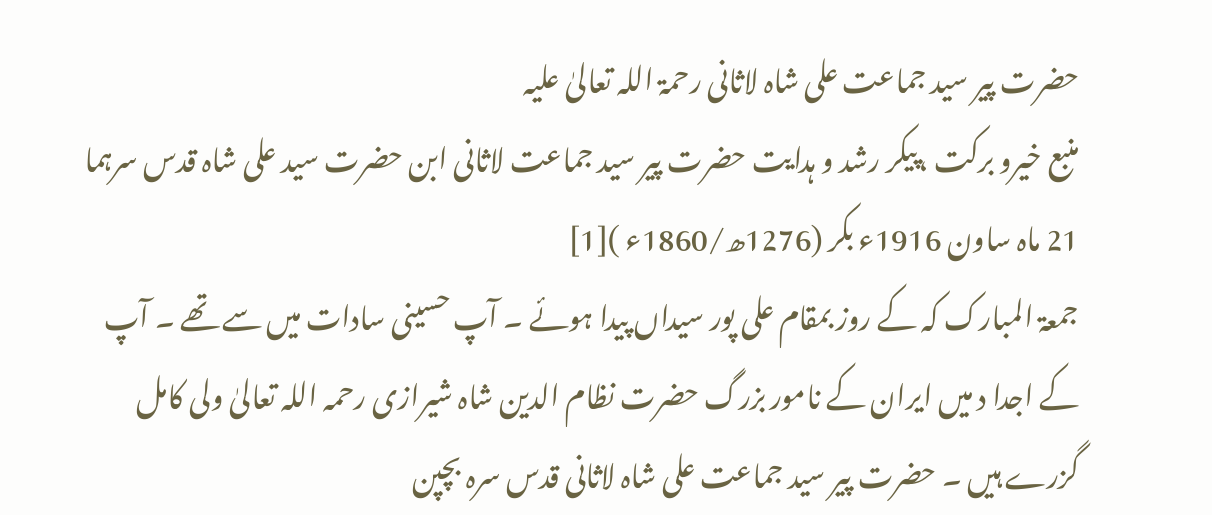حضرت پیر سید جماعت علی شاہ لاثانی رحمۃ اللہ تعالیٰ علیہ
منبع خیرو برکت ،پیکر رشد و ہدایت حضرت پیر سید جماعت لاثانی ابن حضرت سید علی شاہ قدس سرہما 21 ماہ ساون 1916ء بکر (1276ھ/1860ء )[1]
جمعۃ المبارک کہ کے روز بمقام علی پور سیداں پیدا ہوئے ۔ آپ حسینی سادات میں سے تھے ۔ آپ کے اجدا د میں ایران کے نامور بزرگ حضرت نظام الدین شاہ شیرازی رحمہ اللہ تعالیٰ ولی کامل گزرے ہیں ۔ حضرت پیر سید جماعت علی شاہ لاثانی قدس سرہ بچپن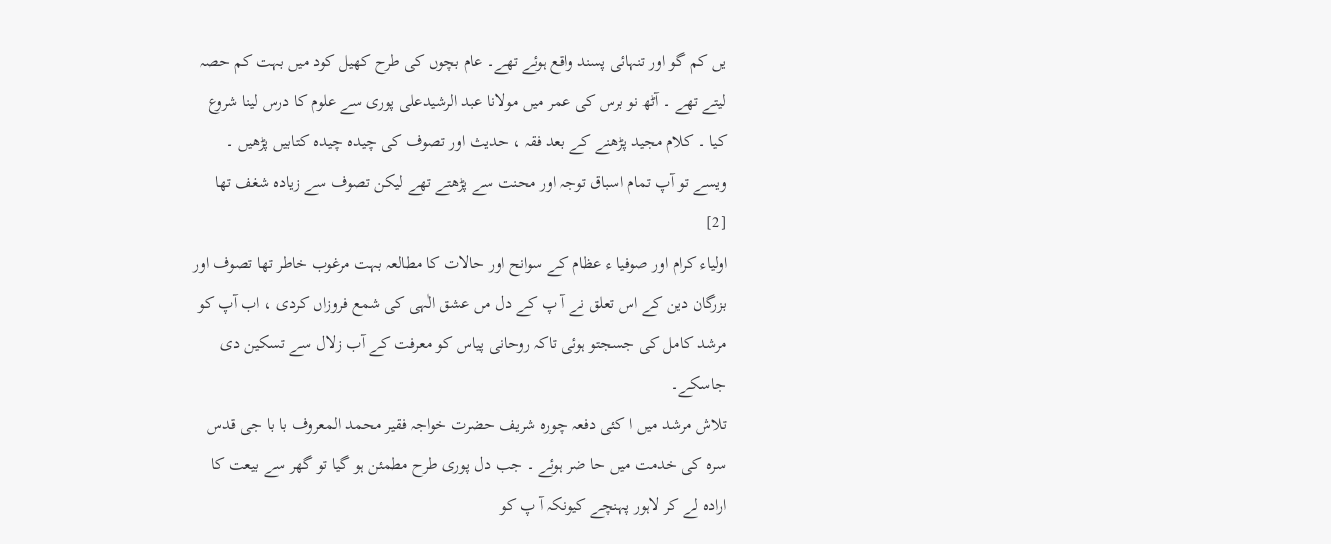یں کم گو اور تنہائی پسند واقع ہوئے تھے۔ عام بچوں کی طرح کھیل کود میں بہت کم حصہ لیتے تھے ۔ آٹھ نو برس کی عمر میں مولانا عبد الرشیدعلی پوری سے علوم کا درس لینا شروع کیا ۔ کلام مجید پڑھنے کے بعد فقہ ، حدیث اور تصوف کی چیدہ چیدہ کتابیں پڑھیں ۔
ویسے تو آپ تمام اسباق توجہ اور محنت سے پڑھتے تھے لیکن تصوف سے زیادہ شغف تھا [2]
اولیاء کرام اور صوفیا ء عظام کے سوانح اور حالات کا مطالعہ بہت مرغوب خاطر تھا تصوف اور بزرگان دین کے اس تعلق نے آ پ کے دل مں عشق الٰہی کی شمع فروزاں کردی ، اب آپ کو مرشد کامل کی جسجتو ہوئی تاکہ روحانی پیاس کو معرفت کے آب زلال سے تسکین دی جاسکے۔
تلاش مرشد میں ا کئی دفعہ چورہ شریف حضرت خواجہ فقیر محمد المعروف با با جی قدس سرہ کی خدمت میں حا ضر ہوئے ۔ جب دل پوری طرح مطمئن ہو گیا تو گھر سے بیعت کا ارادہ لے کر لاہور پہنچے کیونکہ آ پ کو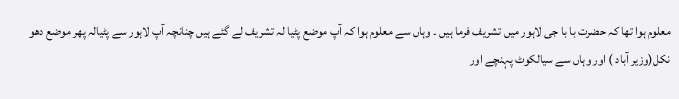معلوم ہوا تھا کہ حضرت با با جی لاہور میں تشریف فرما ہیں ۔ وہاں سے معلوم ہوا کہ آپ موضع پٹیا لہ تشریف لے گئے ہیں چنانچہ آپ لاہور سے پٹیالہ پھر موضع دھو نکل(وزیر آباد ) اور وہاں سے سیالکوٹ پہنچے اور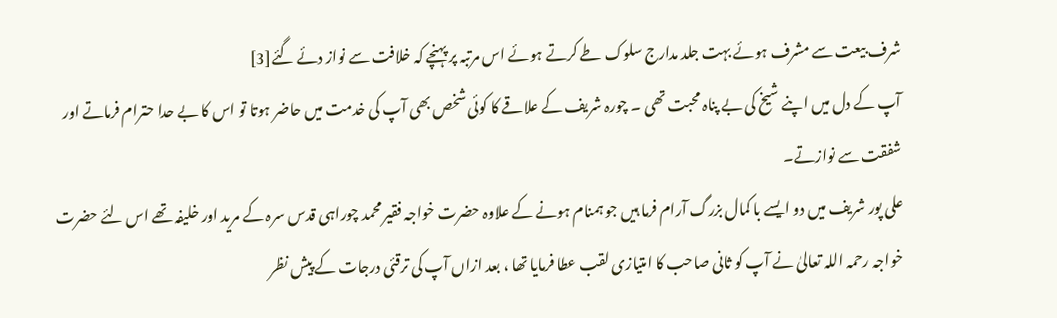شرف بیعت سے مشرف ہوئے بہت جلد مدارج سلوک طے کرتے ہوئے اس مرتبہ پر پہنچے کہ خلافت سے نواز دئے گئے[3]
آپ کے دل میں اپنے شیخ کی بے پناہ محبت تھی ۔ چورہ شریف کے علاقے کا کوئی شخص بھی آپ کی خدمت میں حاضر ہوتا تو اس کا بے حدا حترام فرماتے اور شفقت سے نوازتے۔
علی پور شریف میں دو ایسے با کمال بزرگ آرام فرما ہیں جو ہمنام ہونے کے علاوہ حضرت خواجہ فقیر محمد چوراہی قدس سرہ کے مرید اور خلیفہ تھے اس لئے حضرت خواجہ رحمہ اللہ تعالیٰ نے آپ کو ثانی صاحب کا امتیازی لقب عطا فرمایا تھا ، بعد ازاں آپ کی ترقئی درجات کے پیش نظر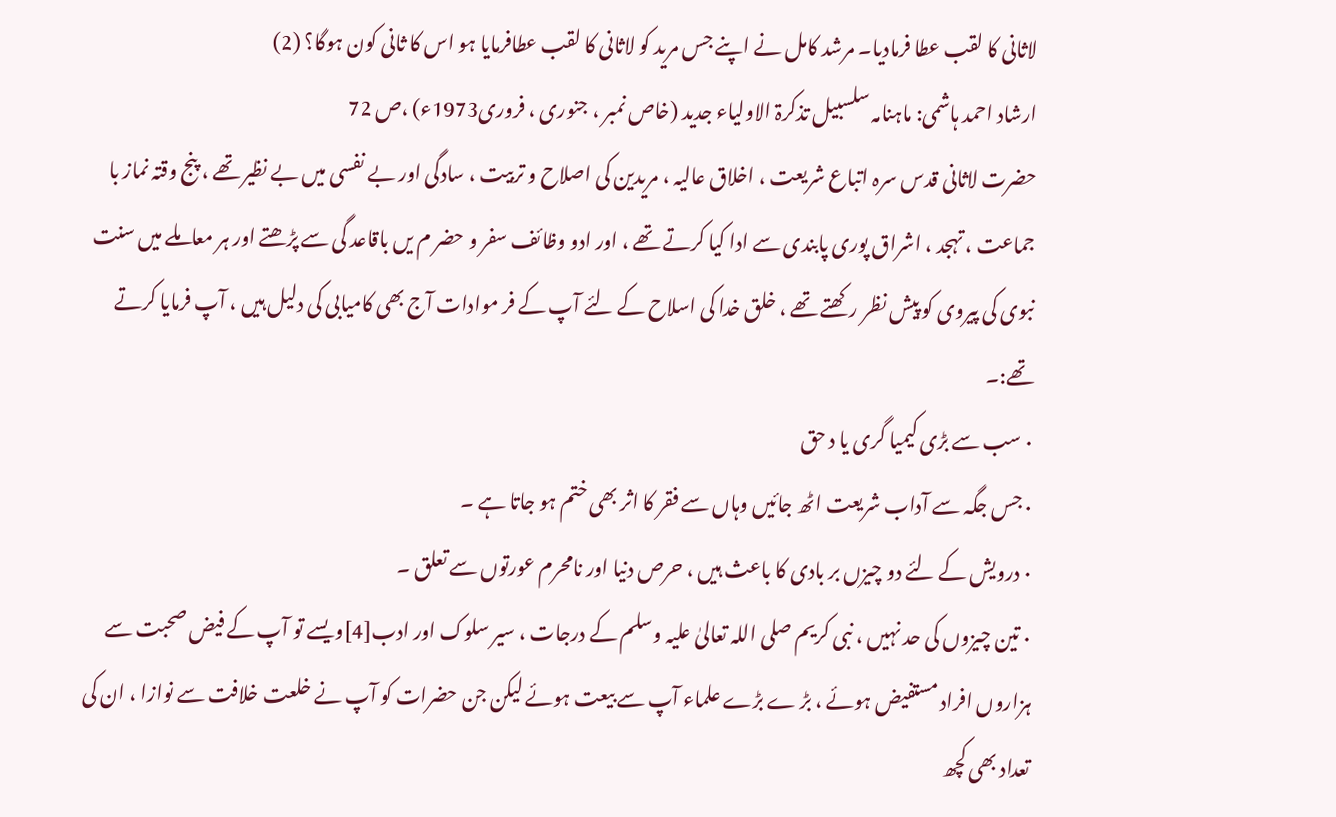لاثانی کا لقب عطا فرمادیا۔ مرشد کامل نے اپنے جس مرید کو لاثانی کا لقب عطافرمایا ہو اس کا ثانی کون ہوگا؟ (2)
ارشاد احمد ہاشمی: ماہنامہ سلسبیل تذکرۃ الاولیاء جدید (خاص نمبر ، جنوری ، فروری1973ء) ،ص 72
حضرت لاثانی قدس سرہ اتباع شریعت ، اخلاق عالیہ ، مریدین کی اصلاح و تربیت ، سادگی اور بے نفسی میں بے نظیر تھے ، پنج وقتہ نماز با جماعت ، تہجد ، اشراق پوری پابندی سے ادا کیا کرتے تھے ، اور ادو وظائف سفر و حضر م یں باقاعد گی سے پڑھتے اور ہر معاملے میں سنت نبوی کی پیروی کو پیش نظر رکھتے تھے ، خلق خدا کی اسلاح کے لئے آپ کے فر موادات آج بھی کامیابی کی دلیل ہیں ، آپ فرمایا کرتے تھے:۔
۰ سب سے بڑی کیمیا گری یا د حق
۰ جس جگہ سے آداب شریعت اٹھ جائیں وہاں سے فقر کا اثر بھی ختم ہو جاتا ہے ۔
۰ درویش کے لئے دو چیزں بر بادی کا باعث ہیں ، حرص دنیا اور نامحرم عورتوں سے تعلق ۔
۰ تین چیزوں کی حد نہیں ، نبی کریم صلی اللہ تعالیٰ علیہ وسلم کے درجات ، سیر سلوک اور ادب[4]ویسے تو آپ کے فیض صحبت سے ہزاروں افراد مستفیض ہوئے ، بڑ ے بڑے علماء آپ سے بیعت ہوئے لیکن جن حضرات کو آپ نے خلعت خلافت سے نوازا ، ان کی تعداد بھی کچھ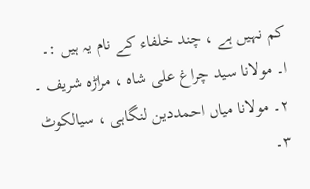کم نہیں ہے ، چند خلفاء کے نام یہ ہیں :۔
ا۔ مولانا سید چراغ علی شاہ ، مراڑہ شریف ۔
۲۔ مولانا میاں احمددین لنگاہی ، سیالکوٹ
۳۔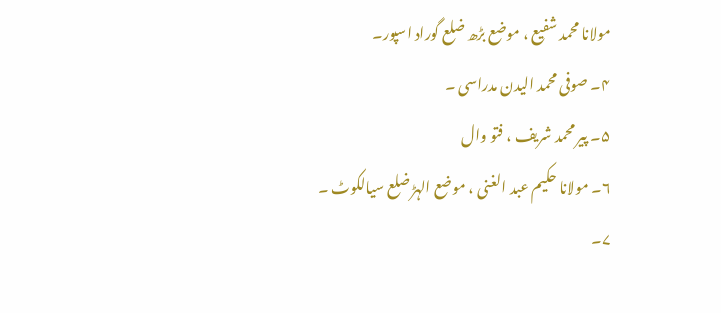مولانا محمد شفیع ، موضع بڑھ ضلع گوراد اسپور۔
۴۔ صوفی محمد الیدن مدراسی ۔
۵۔ پیر محمد شریف ، فتو وال
۶۔ مولانا حکیم عبد الغنی ، موضع الہڑ ضلع سیالکوٹ ۔
۷۔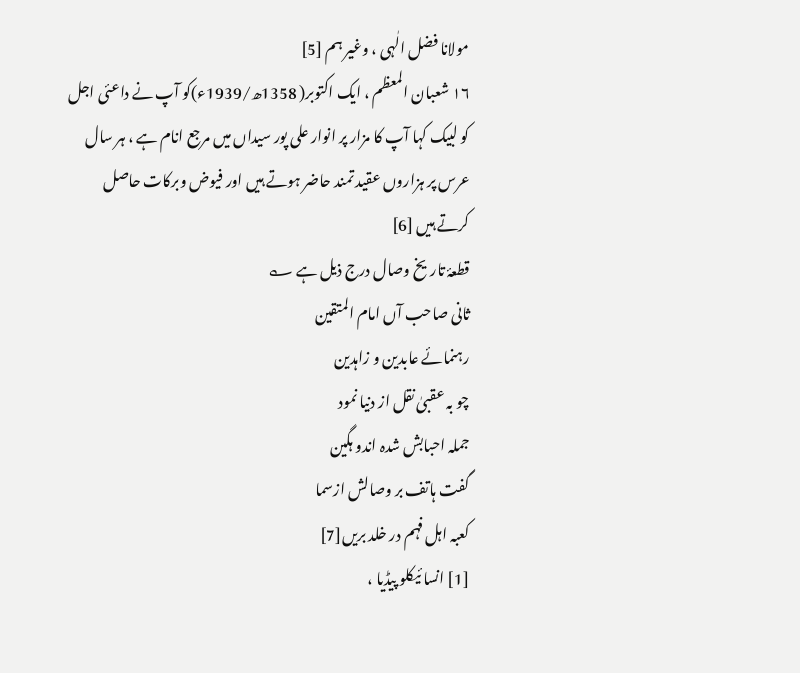مولانا فضل الٰہی ، وغیر ہم [5]
۱۶ شعبان المعظم ، ایک اکتوبر( 1358ھ/1939ء)کو آپ نے داعئی اجل کو لبیک کہا آپ کا مزار پر انوار علی پور سیداں میں مرجع انام ہے ، ہر سال عرس پر ہزاروں عقید تمند حاضر ہوتے ہیں اور فیوض وبرکات حاصل کرتے ہیں [6]
قطعۂ تاریخ وصال درج ذیل ہے ؎
ثانی صاحب آں امام المتقین
رہنمائے عابدین و زاہدین
چو بہ عقبیٰ نقل از دنیا نمود
جملہ احبابش شدہ اندو ہگین
گفت ہاتف بر وصالش ازسما
کعبہ اہل فہم در خلد بریں[7]
[1] انسا ئیکلو پیڈیا ،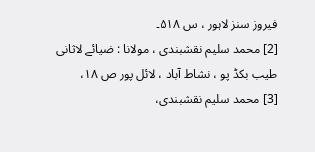فیروز سنز لاہور ، س ۵۱۸۔
[2] محمد سلیم نقشبندی ، مولانا : ضیائے لاثانی طیب بکڈ پو ، نشاط آباد ، لائل پور ص ۱۸،
[3] محمد سلیم نقشبندی،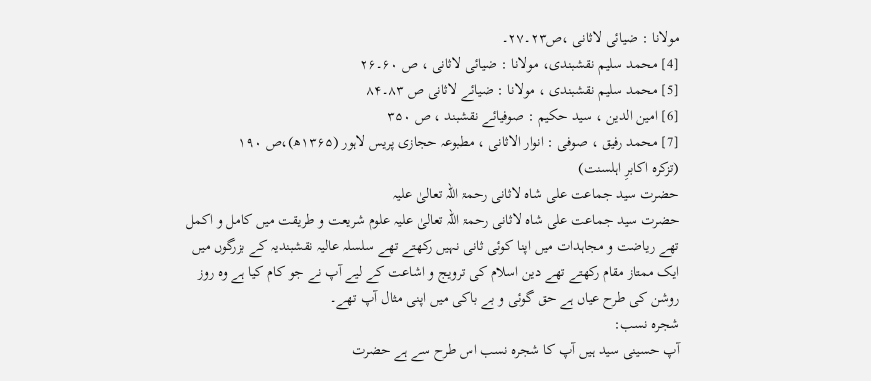مولانا : ضیائی لاثانی ،ص۲۳۔۲۷۔
[4] محمد سلیم نقشبندی، مولانا : ضیائی لاثانی ، ص ۶۰۔۲۶
[5] محمد سلیم نقشبندی ، مولانا : ضیائے لاثانی ص ۸۳۔۸۴
[6] امین الدین ، سید حکیم : صوفیائے نقشبند ، ص ۳۵۰
[7] محمد رفیق ، صوفی : انوار الاثانی ، مطبوعہ حجازی پریس لاہور (۱۳۶۵ھ)،ص ۱۹۰
(تزکرہ اکابرِ اہلسنت)
حضرت سید جماعت علی شاہ لاثانی رحمۃ اللہ تعالیٰ علیہ
حضرت سید جماعت علی شاہ لاثانی رحمۃ اللہ تعالیٰ علیہ علوم شریعت و طریقت میں کامل و اکمل تھے ریاضت و مجاہدات میں اپنا کوئی ثانی نہیں رکھتے تھے سلسلہ عالیہ نقشبندیہ کے بزرگوں میں ایک ممتاز مقام رکھتے تھے دین اسلام کی ترویج و اشاعت کے لیے آپ نے جو کام کیا ہے وہ روز روشن کی طرح عیاں ہے حق گوئی و بے باکی میں اپنی مثال آپ تھے۔
شجرہ نسب:
آپ حسینی سید ہیں آپ کا شجرہ نسب اس طرح سے ہے حضرت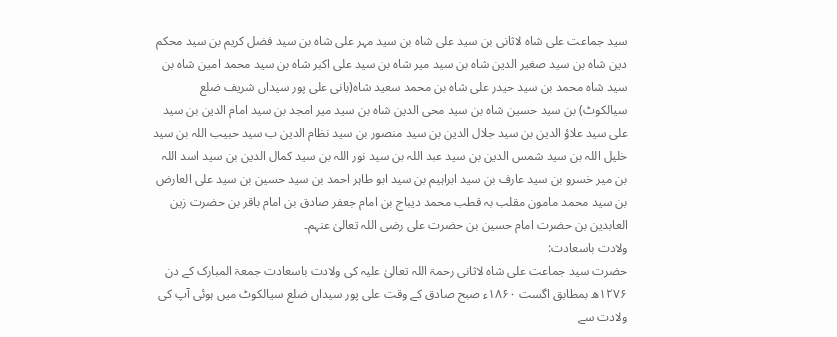سید جماعت علی شاہ لاثانی بن سید علی شاہ بن سید مہر علی شاہ بن سید فضل کریم بن سید محکم دین شاہ بن سید صغیر الدین شاہ بن سید میر شاہ بن سید علی اکبر شاہ بن سید محمد امین شاہ بن سید شاہ محمد بن سید حیدر علی شاہ بن محمد سعید شاہ(بانی علی پور سیداں شریف ضلع سیالکوٹ) بن سید حسین شاہ بن سید محی الدین شاہ بن سید میر امجد بن سید امام الدین بن سید علی سید علاؤ الدین بن سید جلال الدین بن سید منصور بن سید نظام الدین ب سید حبیب اللہ بن سید خلیل اللہ بن سید شمس الدین بن سید عبد اللہ بن سید نور اللہ بن سید کمال الدین بن سید اسد اللہ بن میر خسرو بن سید عارف بن سید ابراہیم بن سید ابو طاہر احمد بن سید حسین بن سید علی العارض بن سید محمد مامون مقلب بہ قطب محمد دیباج بن امام جعفر صادق بن امام باقر بن حضرت زین العابدین بن حضرت امام حسین بن حضرت علی رضی اللہ تعالیٰ عنہم۔
ولادت باسعادت:
حضرت سید جماعت علی شاہ لاثانی رحمۃ اللہ تعالیٰ علیہ کی ولادت باسعادت جمعۃ المبارک کے دن ۱۲۷۶ھ بمطابق اگست ۱۸۶۰ء صبح صادق کے وقت علی پور سیداں ضلع سیالکوٹ میں ہوئی آپ کی ولادت سے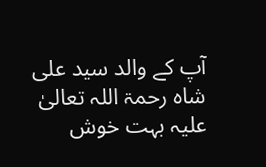آپ کے والد سید علی شاہ رحمۃ اللہ تعالیٰ علیہ بہت خوش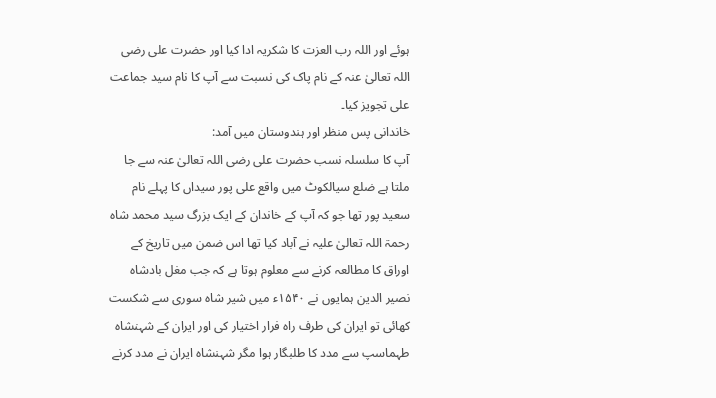ہوئے اور اللہ رب العزت کا شکریہ ادا کیا اور حضرت علی رضی اللہ تعالیٰ عنہ کے نام پاک کی نسبت سے آپ کا نام سید جماعت علی تجویز کیا۔
خاندانی پس منظر اور ہندوستان میں آمد:
آپ کا سلسلہ نسب حضرت علی رضی اللہ تعالیٰ عنہ سے جا ملتا ہے ضلع سیالکوٹ میں واقع علی پور سیداں کا پہلے نام سعید پور تھا جو کہ آپ کے خاندان کے ایک بزرگ سید محمد شاہ رحمۃ اللہ تعالیٰ علیہ نے آباد کیا تھا اس ضمن میں تاریخ کے اوراق کا مطالعہ کرنے سے معلوم ہوتا ہے کہ جب مغل بادشاہ نصیر الدین ہمایوں نے ۱۵۴۰ء میں شیر شاہ سوری سے شکست کھائی تو ایران کی طرف راہ فرار اختیار کی اور ایران کے شہنشاہ طہماسپ سے مدد کا طلبگار ہوا مگر شہنشاہ ایران نے مدد کرنے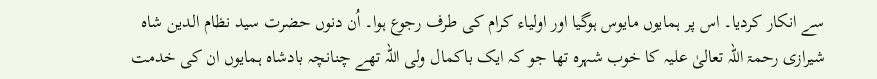سے انکار کردیا۔ اس پر ہمایوں مایوس ہوگیا اور اولیاء کرام کی طرف رجوع ہوا۔ اُن دنوں حضرت سید نظام الدین شاہ شیرازی رحمۃ اللہ تعالیٰ علیہ کا خوب شہرہ تھا جو کہ ایک باکمال ولی اللہ تھے چنانچہ بادشاہ ہمایوں ان کی خدمت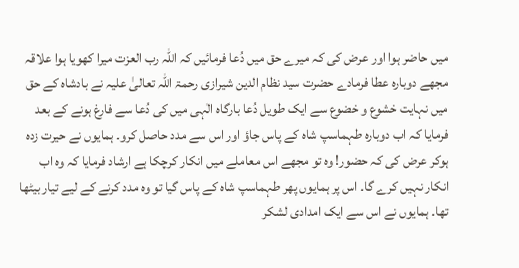میں حاضر ہوا اور عرض کی کہ میرے حق میں دُعا فرمائیں کہ اللہ رب العزت میرا کھویا ہوا علاقہ مجھے دوبارہ عطا فرمادے حضرت سید نظام الدین شیرازی رحمۃ اللہ تعالیٰ علیہ نے بادشاہ کے حق میں نہایت خشوع و خضوع سے ایک طویل دُعا بارگاہ الٰہی میں کی دُعا سے فارغ ہونے کے بعد فرمایا کہ اب دوبارہ طہماسپ شاہ کے پاس جاؤ اور اس سے مدد حاصل کرو۔ ہمایوں نے حیرت زدہ ہوکر عرض کی کہ حضور! وہ تو مجھے اس معاملے میں انکار کرچکا ہے ارشاد فرمایا کہ وہ اب انکار نہیں کرے گا۔ اس پر ہمایوں پھر طہماسپ شاہ کے پاس گیا تو وہ مدد کرنے کے لیے تیار بیٹھا تھا۔ ہمایوں نے اس سے ایک امدادی لشکر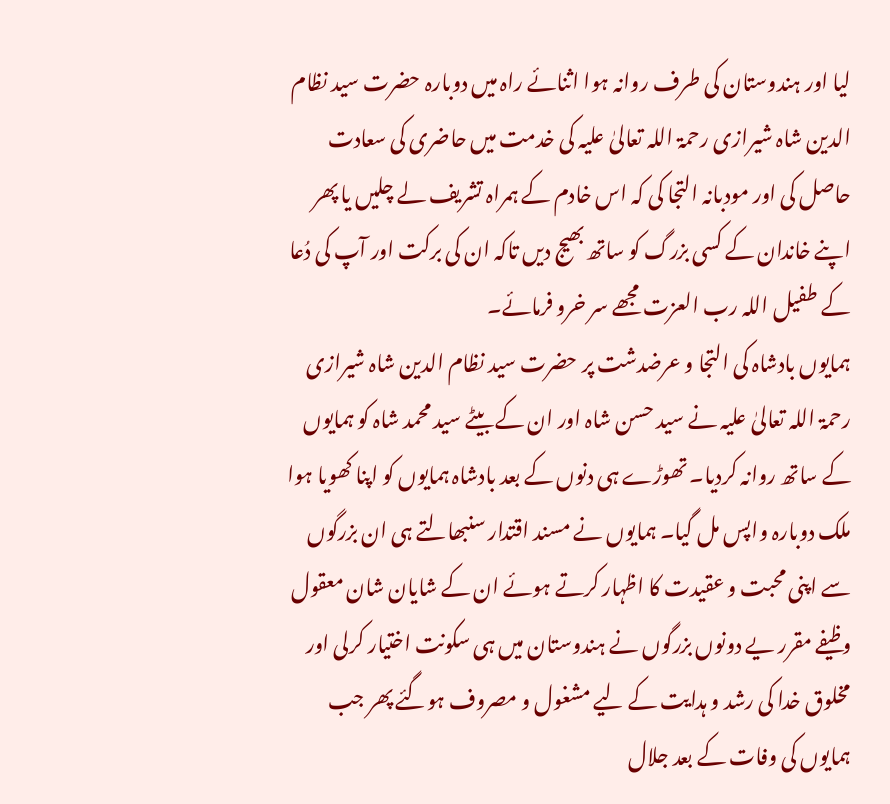لیا اور ہندوستان کی طرف روانہ ہوا اثنائے راہ میں دوبارہ حضرت سید نظام الدین شاہ شیرازی رحمۃ اللہ تعالیٰ علیہ کی خدمت میں حاضری کی سعادت حاصل کی اور مودبانہ التجا کی کہ اس خادم کے ہمراہ تشریف لے چلیں یا پھر اپنے خاندان کے کسی بزرگ کو ساتھ بھیج دیں تاکہ ان کی برکت اور آپ کی دُعا کے طفیل اللہ رب العزت مجھے سر خرو فرمائے۔
ہمایوں بادشاہ کی التجا و عرضدشت پر حضرت سید نظام الدین شاہ شیرازی رحمۃ اللہ تعالیٰ علیہ نے سید حسن شاہ اور ان کے بیٹے سید محمد شاہ کو ہمایوں کے ساتھ روانہ کردیا۔ تھوڑے ہی دنوں کے بعد بادشاہ ہمایوں کو اپنا کھویا ہوا ملک دوبارہ واپس مل گیا۔ ہمایوں نے مسند اقتدار سنبھالتے ہی ان بزرگوں سے اپنی محبت و عقیدت کا اظہار کرتے ہوئے ان کے شایان شان معقول وظیفے مقرر یے دونوں بزرگوں نے ہندوستان میں ہی سکونت اختیار کرلی اور مخلوق خدا کی رشد و ہدایت کے لیے مشغول و مصروف ہوگئے پھر جب ہمایوں کی وفات کے بعد جلال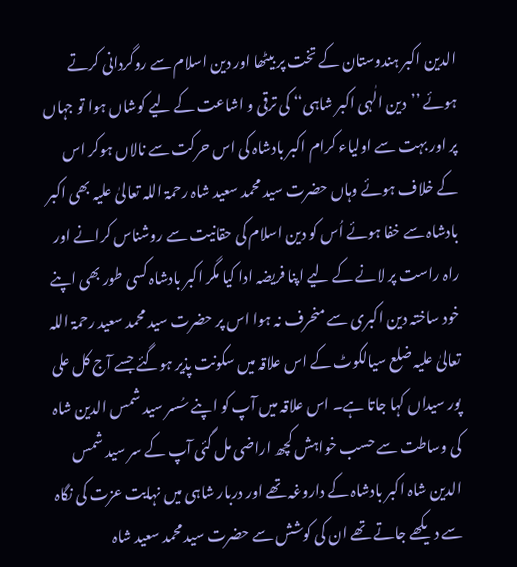الدین اکبر ہندوستان کے تخت پر بیٹھا اور دین اسلام سے روگردانی کرتے ہوئے ’’دین الٰہی اکبر شاہی‘‘ کی ترقی و اشاعت کے لیے کوشاں ہوا تو جہاں پر اور بہت سے اولیاء کرام اکبر بادشاہ کی اس حرکت سے نالاں ہوکر اس کے خلاف ہوئے وہاں حضرت سید محمد سعید شاہ رحمۃ اللہ تعالیٰ علیہ بھی اکبر بادشاہ سے خفا ہوئے اُس کو دین اسلام کی حقانیت سے روشناس کرانے اور راہ راست پر لانے کے لیے اپنا فریضہ ادا کیا مگر اکبر بادشاہ کسی طور بھی اپنے خود ساختہ دین اکبری سے منحرف نہ ہوا اس پر حضرت سید محمد سعید رحمۃ اللہ تعالیٰ علیہ ضلع سیالکوٹ کے اس علاقہ میں سکونت پذیر ہوگئے جسے آج کل علی پور سیداں کہا جاتا ہے۔ اس علاقہ میں آپ کو اپنے سُسر سید شمس الدین شاہ کی وساطت سے حسب خواہش کچھ اراضی مل گئی آپ کے سر سید شمس الدین شاہ اکبر بادشاہ کے داروغہ تھے اور دربار شاہی میں نہایت عزت کی نگاہ سے دیکھے جاتے تھے ان کی کوشش سے حضرت سید محمد سعید شاہ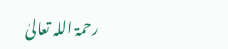رحمۃ اللہ تعالیٰ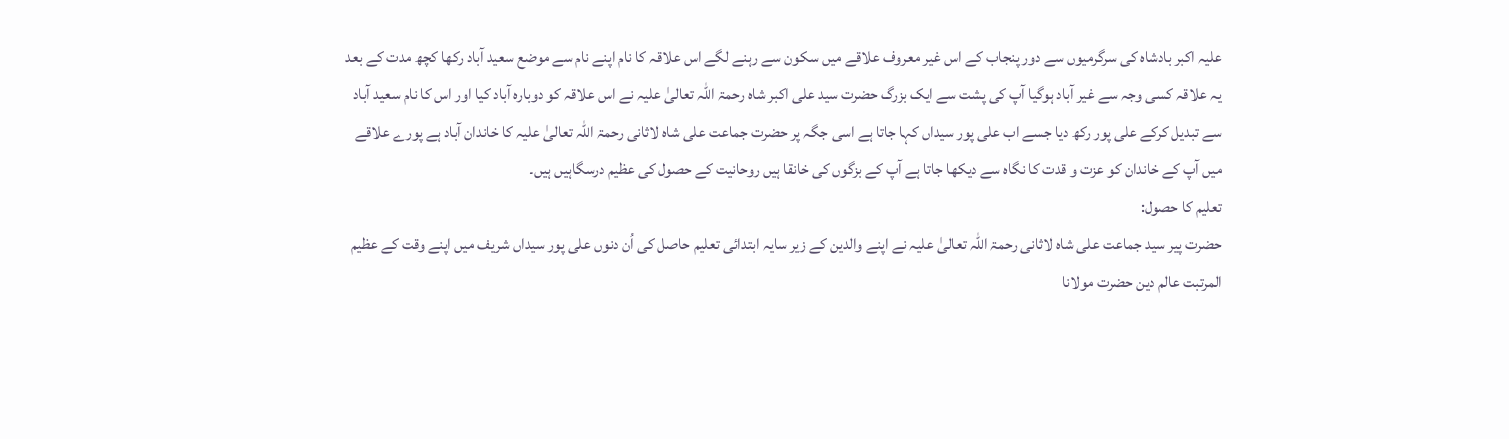علیہ اکبر بادشاہ کی سرگرمیوں سے دور پنجاب کے اس غیر معروف علاقے میں سکون سے رہنے لگے اس علاقہ کا نام اپنے نام سے موضع سعید آباد رکھا کچھ مدت کے بعد یہ علاقہ کسی وجہ سے غیر آباد ہوگیا آپ کی پشت سے ایک بزرگ حضرت سید علی اکبر شاہ رحمۃ اللہ تعالیٰ علیہ نے اس علاقہ کو دوبارہ آباد کیا اور اس کا نام سعید آباد سے تبدیل کرکے علی پور رکھ دیا جسے اب علی پور سیداں کہا جاتا ہے اسی جگہ پر حضرت جماعت علی شاہ لاثانی رحمۃ اللہ تعالیٰ علیہ کا خاندان آباد ہے پورے علاقے میں آپ کے خاندان کو عزت و قدت کا نگاہ سے دیکھا جاتا ہے آپ کے بزگوں کی خانقا ہیں روحانیت کے حصول کی عظیم درسگاہیں ہیں۔
تعلیم کا حصول:
حضرت پیر سید جماعت علی شاہ لاثانی رحمۃ اللہ تعالیٰ علیہ نے اپنے والدین کے زیر سایہ ابتدائی تعلیم حاصل کی اُن دنوں علی پور سیداں شریف میں اپنے وقت کے عظیم المرتبت عالم دین حضرت مولانا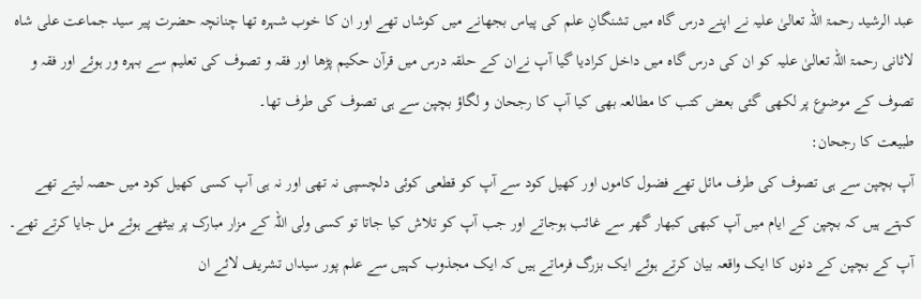عبد الرشید رحمۃ اللہ تعالیٰ علیہ نے اپنے درس گاہ میں تشنگانِ علم کی پیاس بجھانے میں کوشاں تھے اور ان کا خوب شہرہ تھا چنانچہ حضرت پیر سید جماعت علی شاہ لاثانی رحمۃ اللہ تعالیٰ علیہ کو ان کی درس گاہ میں داخل کرادیا گیا آپ نےان کے حلقہ درس میں قرآن حکیم پڑھا اور فقہ و تصوف کی تعلیم سے بہرہ ور ہوئے اور فقہ و تصوف کے موضوع پر لکھی گئی بعض کتب کا مطالعہ بھی کیا آپ کا رجحان و لگاؤ بچپن سے ہی تصوف کی طرف تھا۔
طبیعت کا رجحان:
آپ بچپن سے ہی تصوف کی طرف مائل تھے فضول کاموں اور کھیل کود سے آپ کو قطعی کوئی دلچسپی نہ تھی اور نہ ہی آپ کسی کھیل کود میں حصہ لیتے تھے کہتے ہیں کہ بچپن کے ایام میں آپ کبھی کبھار گھر سے غائب ہوجاتے اور جب آپ کو تلاش کیا جاتا تو کسی ولی اللہ کے مزار مبارک پر بیٹھے ہوئے مل جایا کرتے تھے۔ آپ کے بچپن کے دنوں کا ایک واقعہ بیان کرتے ہوئے ایک بزرگ فرماتے ہیں کہ ایک مجذوب کہیں سے علم پور سیداں تشریف لائے ان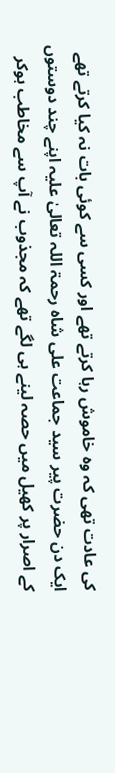کی عادت تھی کہ وہ خاموش رہا کرتے تھے اور کسی سے کوئی بات نہ کیا کرتے تھے ایک دن حضرت پیر سید جماعت علی شاہ رحمۃ اللہ تعالیٰ علیہ اپنے چند دوستوں کے اصرار پر کھیل میں حصہ لینے ہی لگے تھے کہ مجذوب نے آپ سے مخاطب ہوکر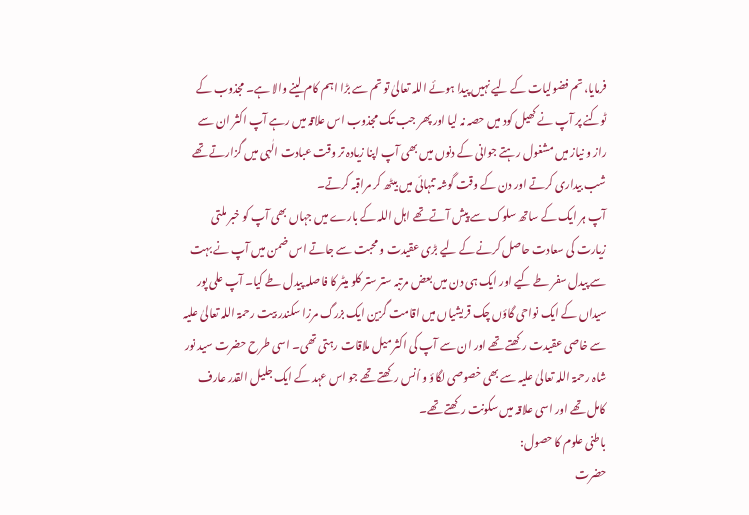فرمایا، تم فضولیات کے لیے نہیں پیدا ہوئے اللہ تعالیٰ تو تم سے بڑا اہم کام لینے والا ہے۔ مجذوب کے ٹوکنے پر آپ نے کھیل کود میں حصہ نہ لیا اور پھر جب تک مجذوب اس علاقہ میں رہے آپ اکثر ان سے راز و نیاز میں مشغول رہتے جوانی کے دنوں میں بھی آپ اپنا زیادہ تر وقت عبادت الٰہی میں گزارتے تھے شب بیداری کرتے اور دن کے وقت گوشہ تنہائی میں بیٹھ کر مراقبہ کرتے۔
آپ ہر ایک کے ساتھ سلوک سے پیش آتے تھے اہل اللہ کے بارے میں جہاں بھی آپ کو خبر ملتی زیارت کی سعادت حاصل کرنے کے لیے بڑی عقیدت و محبت سے جاتے اس ضمن میں آپ نے بہت سے پیدل سفر طے کیے اور ایک ہی دن میں بعض مرتبہ ستر ستر کلو میٹر کا فاصلہ پیدل طے کیا۔ آپ علی پور سیداں کے ایک نواحی گاؤں چک قریشیاں میں اقامت گزین ایک بزرگ مرزا سکندر بیت رحمۃ اللہ تعالیٰ علیہ سے خاصی عقیدت رکھتے تھے اور ان سے آپ کی اکثر میل ملاقات رہتی تھی۔ اسی طرح حضرت سید نور شاہ رحمۃ اللہ تعالیٰ علیہ سے بھی خصوصی لگاؤ و اُنس رکھتے تھے جو اس عہد کے ایک جلیل القدر عارف کامل تھے اور اسی علاقہ میں سکونت رکھتے تھے۔
باطنی علوم کا حصول:
حضرت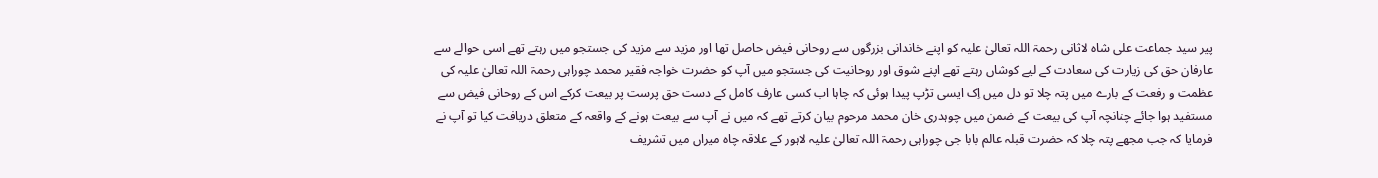پیر سید جماعت علی شاہ لاثانی رحمۃ اللہ تعالیٰ علیہ کو اپنے خاندانی بزرگوں سے روحانی فیض حاصل تھا اور مزید سے مزید کی جستجو میں رہتے تھے اسی حوالے سے عارفان حق کی زیارت کی سعادت کے لیے کوشاں رہتے تھے اپنے شوق اور روحانیت کی جستجو میں آپ کو حضرت خواجہ فقیر محمد چوراہی رحمۃ اللہ تعالیٰ علیہ کی عظمت و رفعت کے بارے میں پتہ چلا تو دل میں اِک ایسی تڑپ پیدا ہوئی کہ چاہا اب کسی عارف کامل کے دست حق پرست پر بیعت کرکے اس کے روحانی فیض سے مستفید ہوا جائے چنانچہ آپ کی بیعت کے ضمن میں چوہدری خان محمد مرحوم بیان کرتے تھے کہ میں نے آپ سے بیعت ہونے کے واقعہ کے متعلق دریافت کیا تو آپ نے فرمایا کہ جب مجھے پتہ چلا کہ حضرت قبلہ عالم بابا جی چوراہی رحمۃ اللہ تعالیٰ علیہ لاہور کے علاقہ چاہ میراں میں تشریف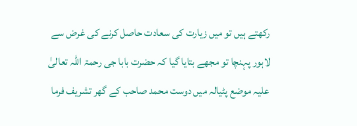رکھتے ہیں تو میں زیارت کی سعادت حاصل کرنے کی غرض سے لاہور پہنچا تو مجھے بتایا گیا کہ حضرت بابا جی رحمۃ اللہ تعالیٰ علیہ موضع پٹیالہ میں دوست محمد صاحب کے گھر تشریف فرما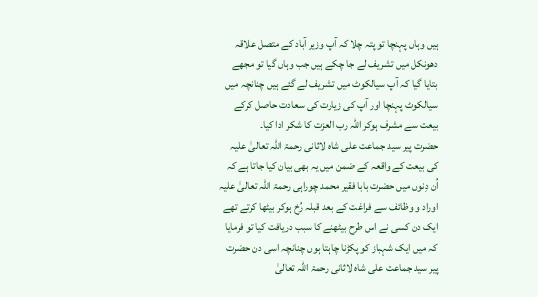ہیں وہاں پہنچا تو پتہ چلا کہ آپ وزیر آباد کے متصل علاقہ دھونکل میں تشریف لے جا چکے ہیں جب وہاں گیا تو مجھے بتایا گیا کہ آپ سیالکوٹ میں تشریف لے گئے ہیں چنانچہ میں سیالکوٹ پہنچا اور آپ کی زیارت کی سعادت حاصل کرکے بیعت سے مشرف ہوکر اللہ رب العزت کا شکر ادا کیا۔
حضرت پیر سید جماعت علی شاہ لاثانی رحمۃ اللہ تعالیٰ علیہ کی بیعت کے واقعہ کے ضمن میں یہ بھی بیان کیا جاتا ہے کہ اُن دِنوں میں حضرت بابا فقیر محمد چوراہی رحمۃ اللہ تعالیٰ علیہ اوراد و وظائف سے فراغت کے بعد قبلہ رُخ ہوکر بیٹھا کرتے تھے ایک دن کسی نے اس طرح بیٹھنے کا سبب دریافت کیا تو فرمایا کہ میں ایک شہباز کو پکڑنا چاہتا ہوں چنانچہ اسی دن حضرت پیر سید جماعت علی شاہ لاثانی رحمۃ اللہ تعالیٰ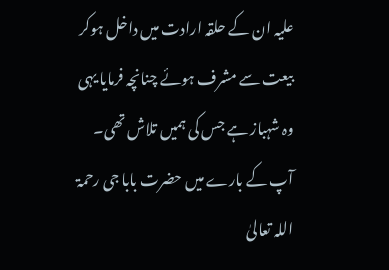علیہ ان کے حلقہ ارادت میں داخل ہوکر بیعت سے مشرف ہوئے چنانچہ فرمایا یہی وہ شہباز ہے جس کی ہمیں تلاش تھی۔ آپ کے بارے میں حضرت بابا جی رحمۃ اللہ تعالیٰ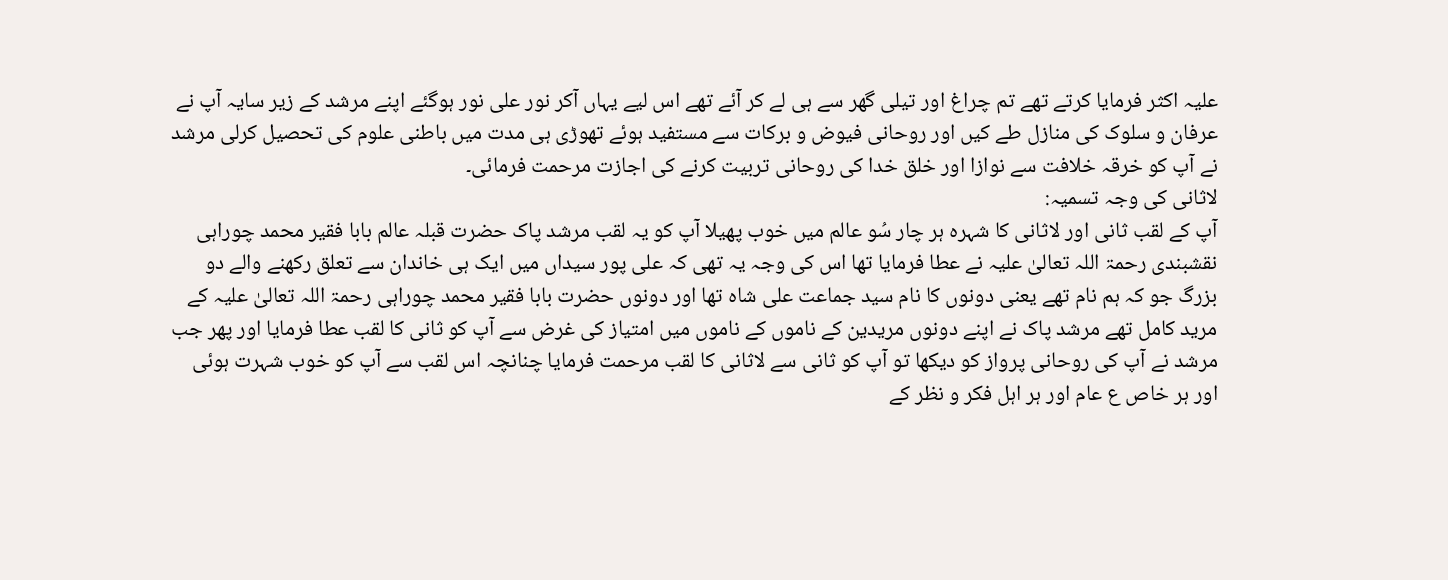علیہ اکثر فرمایا کرتے تھے تم چراغ اور تیلی گھر سے ہی لے کر آئے تھے اس لیے یہاں آکر نور علی نور ہوگئے اپنے مرشد کے زیر سایہ آپ نے عرفان و سلوک کی منازل طے کیں اور روحانی فیوض و برکات سے مستفید ہوئے تھوڑی ہی مدت میں باطنی علوم کی تحصیل کرلی مرشد نے آپ کو خرقہ خلافت سے نوازا اور خلق خدا کی روحانی تربیت کرنے کی اجازت مرحمت فرمائی۔
لاثانی کی وجہ تسمیہ:
آپ کے لقب ثانی اور لاثانی کا شہرہ ہر چار سُو عالم میں خوب پھیلا آپ کو یہ لقب مرشد پاک حضرت قبلہ عالم بابا فقیر محمد چوراہی نقشبندی رحمۃ اللہ تعالیٰ علیہ نے عطا فرمایا تھا اس کی وجہ یہ تھی کہ علی پور سیداں میں ایک ہی خاندان سے تعلق رکھنے والے دو بزرگ جو کہ ہم نام تھے یعنی دونوں کا نام سید جماعت علی شاہ تھا اور دونوں حضرت بابا فقیر محمد چوراہی رحمۃ اللہ تعالیٰ علیہ کے مرید کامل تھے مرشد پاک نے اپنے دونوں مریدین کے ناموں کے ناموں میں امتیاز کی غرض سے آپ کو ثانی کا لقب عطا فرمایا اور پھر جب مرشد نے آپ کی روحانی پرواز کو دیکھا تو آپ کو ثانی سے لاثانی کا لقب مرحمت فرمایا چنانچہ اس لقب سے آپ کو خوب شہرت ہوئی اور ہر خاص ع عام اور ہر اہل فکر و نظر کے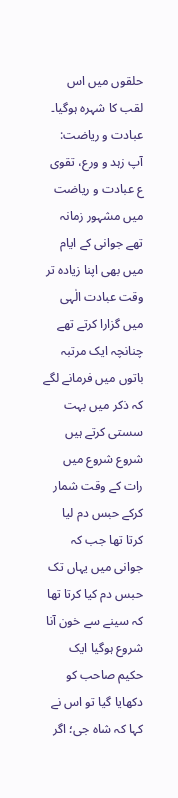حلقوں میں اس لقب کا شہرہ ہوگیا۔
عبادت و ریاضت:
آپ زہد و ورع، تقوی ع عبادت و ریاضت میں مشہور زمانہ تھے جوانی کے ایام میں بھی اپنا زیادہ تر وقت عبادت الٰہی میں گزارا کرتے تھے چنانچہ ایک مرتبہ باتوں میں فرمانے لگے کہ ذکر میں بہت سستی کرتے ہیں شروع شروع میں رات کے وقت شمار کرکے حبس دم لیا کرتا تھا جب کہ جوانی میں یہاں تک حبس دم کیا کرتا تھا کہ سینے سے خون آنا شروع ہوگیا ایک حکیم صاحب کو دکھایا گیا تو اس نے کہا کہ شاہ جی؛ اگر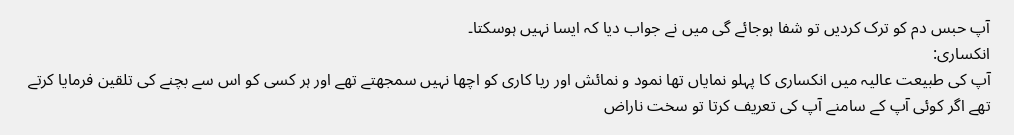آپ حبس دم کو ترک کردیں تو شفا ہوجائے گی میں نے جواب دیا کہ ایسا نہیں ہوسکتا۔
انکساری:
آپ کی طبیعت عالیہ میں انکساری کا پہلو نمایاں تھا نمود و نمائش اور ریا کاری کو اچھا نہیں سمجھتے تھے اور ہر کسی کو اس سے بچنے کی تلقین فرمایا کرتے تھے اگر کوئی آپ کے سامنے آپ کی تعریف کرتا تو سخت ناراض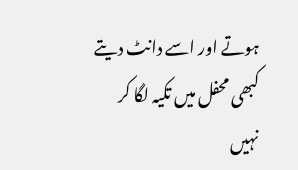ہوتے اور اسے دانٹ دیتے کبھی محفل میں تکیہ لگا کر نہیں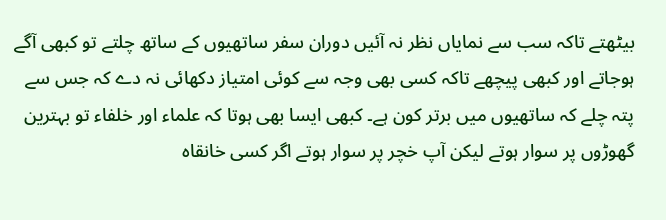بیٹھتے تاکہ سب سے نمایاں نظر نہ آئیں دوران سفر ساتھیوں کے ساتھ چلتے تو کبھی آگے ہوجاتے اور کبھی پیچھے تاکہ کسی بھی وجہ سے کوئی امتیاز دکھائی نہ دے کہ جس سے پتہ چلے کہ ساتھیوں میں برتر کون ہے۔ کبھی ایسا بھی ہوتا کہ علماء اور خلفاء تو بہترین گھوڑوں پر سوار ہوتے لیکن آپ خچر پر سوار ہوتے اگر کسی خانقاہ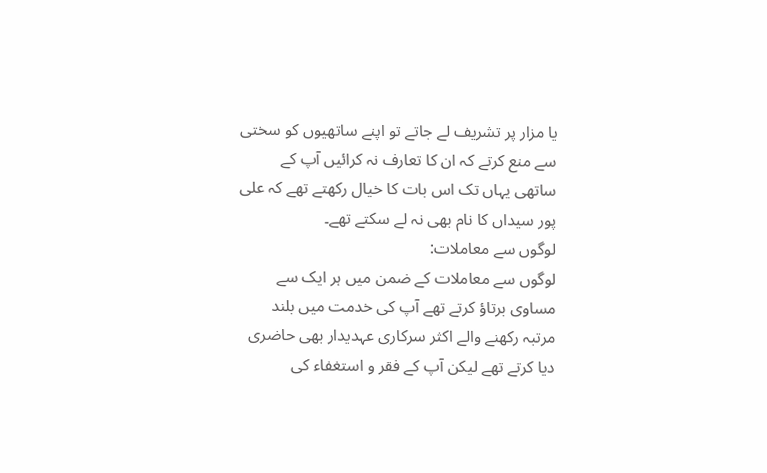یا مزار پر تشریف لے جاتے تو اپنے ساتھیوں کو سختی سے منع کرتے کہ ان کا تعارف نہ کرائیں آپ کے ساتھی یہاں تک اس بات کا خیال رکھتے تھے کہ علی پور سیداں کا نام بھی نہ لے سکتے تھے۔
لوگوں سے معاملات:
لوگوں سے معاملات کے ضمن میں ہر ایک سے مساوی برتاؤ کرتے تھے آپ کی خدمت میں بلند مرتبہ رکھنے والے اکثر سرکاری عہدیدار بھی حاضری دیا کرتے تھے لیکن آپ کے فقر و استغفاء کی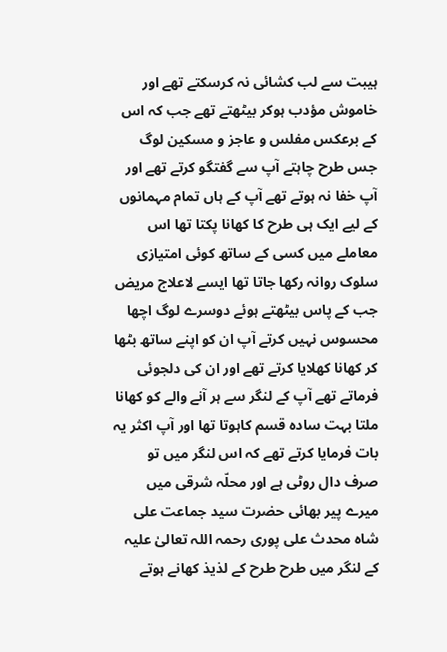ہیبت سے لب کشائی نہ کرسکتے تھے اور خاموش مؤدب ہوکر بیٹھتے تھے جب کہ اس کے برعکس مفلس و عاجز و مسکین لوگ جس طرح چاہتے آپ سے گفتگو کرتے تھے اور آپ خفا نہ ہوتے تھے آپ کے ہاں تمام مہمانوں کے لیے ایک ہی طرح کا کھانا پکتا تھا اس معاملے میں کسی کے ساتھ کوئی امتیازی سلوک روانہ رکھا جاتا تھا ایسے لاعلاج مریض جب کے پاس بیٹھتے ہوئے دوسرے لوگ اچھا محسوس نہیں کرتے آپ ان کو اپنے ساتھ بٹھا کر کھانا کھلایا کرتے تھے اور ان کی دلجوئی فرماتے تھے آپ کے لنگر سے ہر آنے والے کو کھانا ملتا بہت سادہ قسم کاہوتا تھا اور آپ اکثر یہ بات فرمایا کرتے تھے کہ اس لنگر میں تو صرف دال روٹی ہے اور محلّہ شرقی میں میرے پیر بھائی حضرت سید جماعت علی شاہ محدث علی پوری رحمہ اللہ تعالیٰ علیہ کے لنگر میں طرح طرح کے لذیذ کھانے ہوتے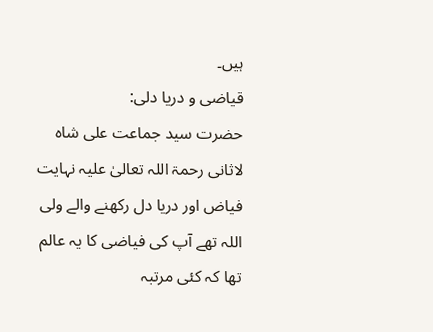ہیں۔
قیاضی و دریا دلی:
حضرت سید جماعت علی شاہ لاثانی رحمۃ اللہ تعالیٰ علیہ نہایت فیاض اور دریا دل رکھنے والے ولی اللہ تھے آپ کی فیاضی کا یہ عالم تھا کہ کئی مرتبہ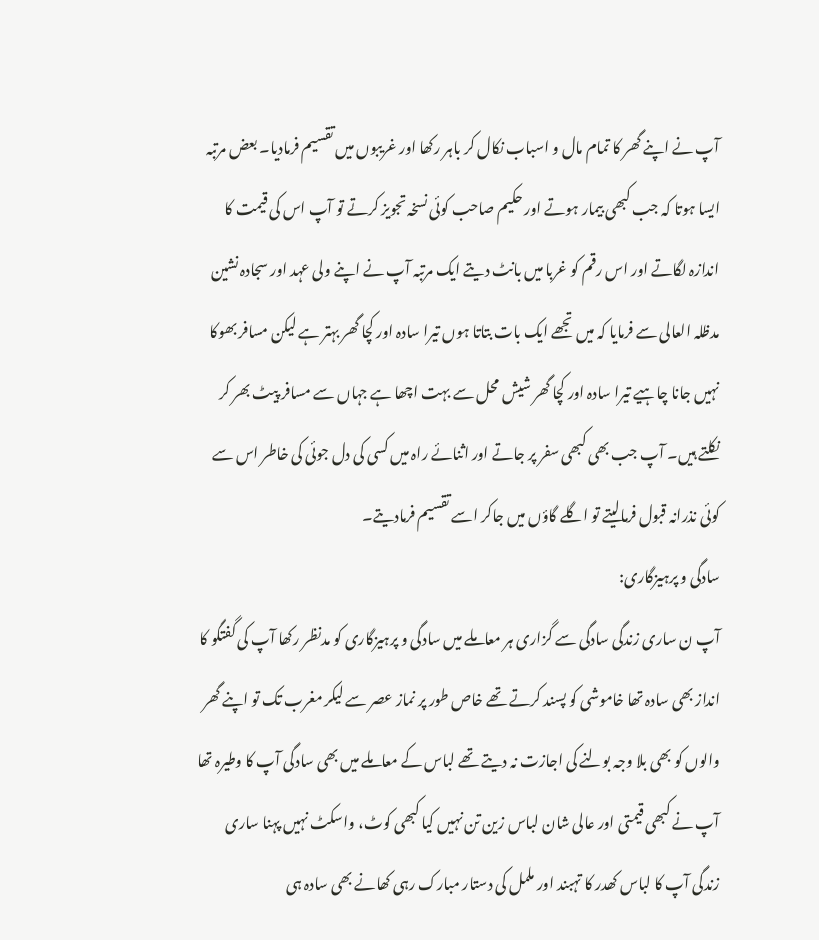آپ نے اپنے گھر کا تمام مال و اسباب نکال کر باہر رکھا اور غریبوں میں تقسیم فرمادیا۔ بعض مرتبہ ایسا ہوتا کہ جب کبھی بیمار ہوتے اور حکیم صاحب کوئی نسخہ تجویز کرتے تو آپ اس کی قیمت کا اندازہ لگاتے اور اس رقم کو غربا میں بانٹ دیتے ایک مرتبہ آپ نے اپنے ولی عہد اور سجادہ نشین مدظلہ العالی سے فرمایا کہ میں تجھے ایک بات بتاتا ہوں تیرا سادہ اور کچا گھر بہتر ہے لیکن مسافر بھوکا نہیں جانا چاہیے تیرا سادہ اور کچا گھر شیش محل سے بہت اچھا ہے جہاں سے مسافر پیٹ بھر کر نکلتے ہیں۔ آپ جب بھی کبھی سفر پر جاتے اور اثنائے راہ میں کسی کی دل جوئی کی خاطر اس سے کوئی نذرانہ قبول فرمالیتے تو اگلے گاؤں میں جاکر اسے تقسیم فرمادیتے۔
سادگی و پرہیزگاری:
آپ ن ساری زندگی سادگی سے گزاری ہر معاملے میں سادگی و پرہیزگاری کو مدنظر رکھا آپ کی گفتگو کا انداز بھی سادہ تھا خاموشی کو پسند کرتے تھے خاص طور پر نماز عصر سے لیکر مغرب تک تو اپنے گھر والوں کو بھی بلا وجہ بولنے کی اجازت نہ دیتے تھے لباس کے معاملے میں بھی سادگی آپ کا وطیرہ تھا آپ نے کبھی قیمتی اور عالی شان لباس زین تن نہیں کیا کبھی کوٹ، واسکٹ نہیں پہنا ساری زندگی آپ کا لباس کھدر کا تہبند اور ململ کی دستار مبارک رہی کھانے بھی سادہ ہی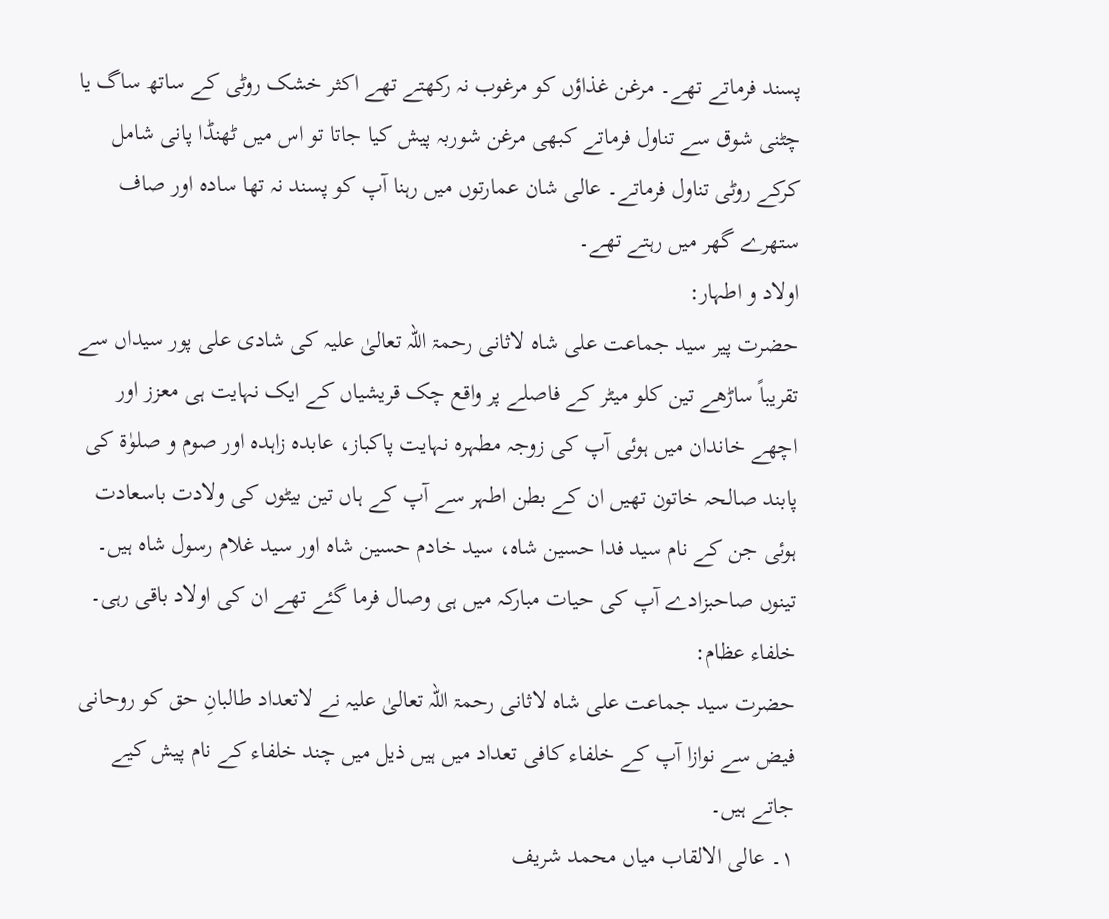پسند فرماتے تھے۔ مرغن غذاؤں کو مرغوب نہ رکھتے تھے اکثر خشک روٹی کے ساتھ ساگ یا چٹنی شوق سے تناول فرماتے کبھی مرغن شوربہ پیش کیا جاتا تو اس میں ٹھنڈا پانی شامل کرکے روٹی تناول فرماتے۔ عالی شان عمارتوں میں رہنا آپ کو پسند نہ تھا سادہ اور صاف ستھرے گھر میں رہتے تھے۔
اولاد و اطہار:
حضرت پیر سید جماعت علی شاہ لاثانی رحمۃ اللہ تعالیٰ علیہ کی شادی علی پور سیداں سے تقریباً ساڑھے تین کلو میٹر کے فاصلے پر واقع چک قریشیاں کے ایک نہایت ہی معزز اور اچھے خاندان میں ہوئی آپ کی زوجہ مطہرہ نہایت پاکباز، عابدہ زاہدہ اور صوم و صلوٰۃ کی پابند صالحہ خاتون تھیں ان کے بطن اطہر سے آپ کے ہاں تین بیٹوں کی ولادت باسعادت ہوئی جن کے نام سید فدا حسین شاہ، سید خادم حسین شاہ اور سید غلام رسول شاہ ہیں۔ تینوں صاحبزادے آپ کی حیات مبارکہ میں ہی وصال فرما گئے تھے ان کی اولاد باقی رہی۔
خلفاء عظام:
حضرت سید جماعت علی شاہ لاثانی رحمۃ اللہ تعالیٰ علیہ نے لاتعداد طالبانِ حق کو روحانی فیض سے نوازا آپ کے خلفاء کافی تعداد میں ہیں ذیل میں چند خلفاء کے نام پیش کیے جاتے ہیں۔
۱۔ عالی الالقاب میاں محمد شریف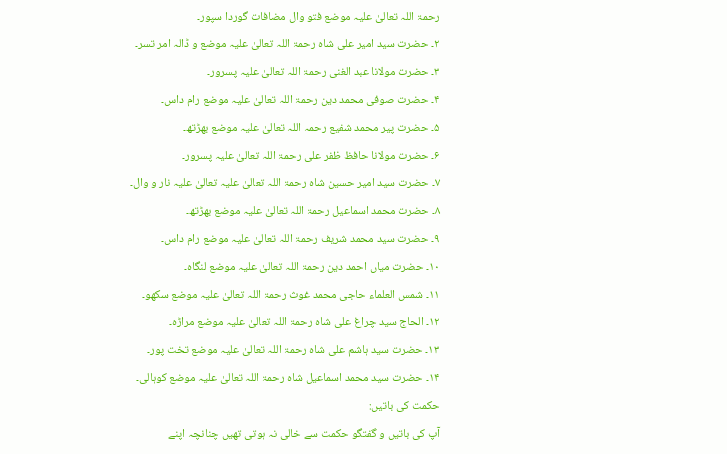رحمۃ اللہ تعالیٰ علیہ موضع فتو وال مضافات گوردا سپور۔
۲۔ حضرت سید امیر علی شاہ رحمۃ اللہ تعالیٰ علیہ موضع و ڈالہ امر تسر۔
۳۔ حضرت مولانا عبد الغنی رحمۃ اللہ تعالیٰ علیہ پسرور۔
۴۔ حضرت صوفی محمد دین رحمۃ اللہ تعالیٰ علیہ موضع رام داس۔
۵۔ حضرت پیر محمد شفیع رحمہ اللہ تعالیٰ علیہ موضع بھڑتھ۔
۶۔ حضرت مولانا حافظ ظفر علی رحمۃ اللہ تعالیٰ علیہ پسرور۔
۷۔ حضرت سید امیر حسین شاہ رحمۃ اللہ تعالیٰ علیہ تعالیٰ علیہ نار و وال۔
۸۔ حضرت محمد اسماعیل رحمۃ اللہ تعالیٰ علیہ موضع بھڑتھ۔
۹۔ حضرت سید محمد شریف رحمۃ اللہ تعالیٰ علیہ موضع رام داس۔
۱۰۔ حضرت میاں احمد دین رحمۃ اللہ تعالیٰ علیہ موضع لنگاہ۔
۱۱۔ شمس العلماء حاجی محمد غوث رحمۃ اللہ تعالیٰ علیہ موضع سکھو۔
۱۲۔ الحاج سید چراغ علی شاہ رحمۃ اللہ تعالیٰ علیہ موضع مراڑہ۔
۱۳۔ حضرت سید ہاشم علی شاہ رحمۃ اللہ تعالیٰ علیہ موضع تخت پور۔
۱۴۔ حضرت سید محمد اسماعیل شاہ رحمۃ اللہ تعالیٰ علیہ موضع کوہالی۔
حکمت کی باتیں:
آپ کی باتیں و گفتگو حکمت سے خالی نہ ہوتی تھیں چنانچہ اپنے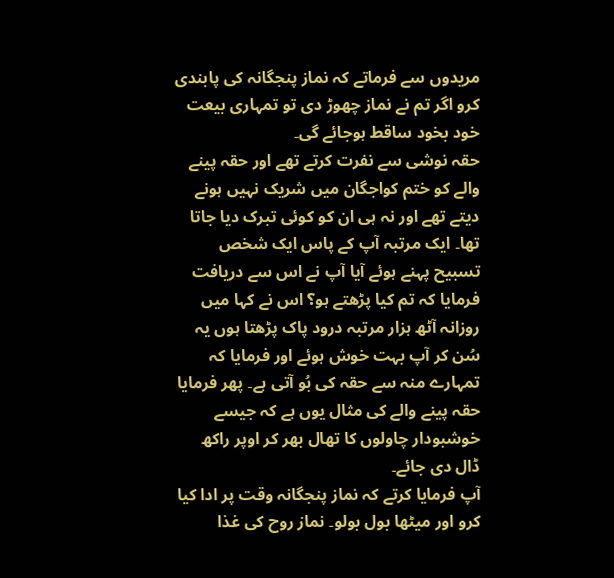مریدوں سے فرماتے کہ نماز پنجگانہ کی پابندی کرو اگر تم نے نماز چھوڑ دی تو تمہاری بیعت خود بخود ساقط ہوجائے گی۔
حقہ نوشی سے نفرت کرتے تھے اور حقہ پینے والے کو ختم کواجگان میں شریک نہیں ہونے دیتے تھے اور نہ ہی ان کو کوئی تبرک دیا جاتا تھا۔ ایک مرتبہ آپ کے پاس ایک شخص تسبیح پہنے ہوئے آیا آپ نے اس سے دریافت فرمایا کہ تم کیا پڑھتے ہو؟ اس نے کہا میں روزانہ آٹھ ہزار مرتبہ درود پاک پڑھتا ہوں یہ سُن کر آپ بہت خوش ہوئے اور فرمایا کہ تمہارے منہ سے حقہ کی بُو آتی ہے۔ پھر فرمایا حقہ پینے والے کی مثال یوں ہے کہ جیسے خوشبودار چاولوں کا تھال بھر کر اوپر راکھ ڈال دی جائے۔
آپ فرمایا کرتے کہ نماز پنجگانہ وقت پر ادا کیا کرو اور میٹھا بول بولو۔ نماز روح کی غذا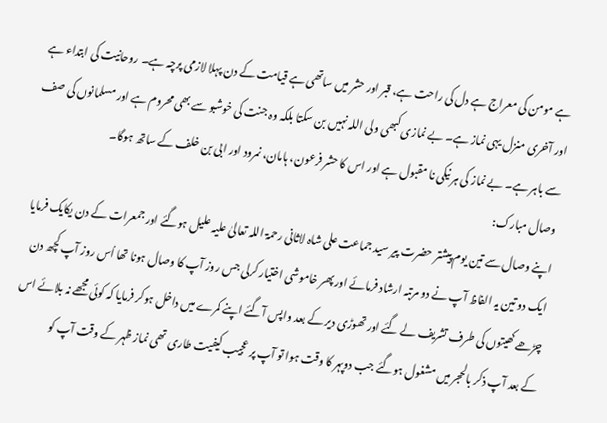ہے مومن کی معراج ہے دل کی راحت ہے، قبر اور حشر میں ساتھی ہے قیامت کے دن پہلا لازمی پرچہ ہے۔ روحانیت کی ابتداء ہے اور آخری منزل یہی نماز ہے۔ بے نمازی کبھی ولی اللہ نہیں بن سکتا بلکہ وہ جنت کی خوشبو سے بھی محروم ہے اور مسلمانوں کی صف سے باہر ہے۔ بے نماز کی ہر نیکی نا مقبول ہے اور اس کا حشر فرعون، ہامان، نمرود اور ابی بن خلف کے ساتھ ہوگا۔
وصال مبارک:
اپنے وصال سے تین یوم پیشتر حضرت پیر سید جماعت علی شاہ لاثانی رحمۃ اللہ تعالیٰ علیہ علیل ہوگئے اور جمعرات کے دن یکایک فرمایا ایک دو تین یہ الفاظ آپ نے دو مرتبہ ارشاد فرمائے اور پھر خاموشی اختیار کرلی جس روز آپ کا وصال ہونا تھا اُس روز آپ کچھ دن چڑھے کھیتوں کی طرف تشریف لے گئے اور تھوڑی دیر کے بعد واپس آگئے اپنے کمرے میں داخل ہوکر فرمایا کہ کوئی مجھے نہ بلائے اس کے بعد آپ ذکر بالحجر میں مشغول ہوگئے جب دوپہر کا وقت ہوا تو آپ پر عجیب کیفیت طاری تھی نماز ظہر کے وقت آپ کو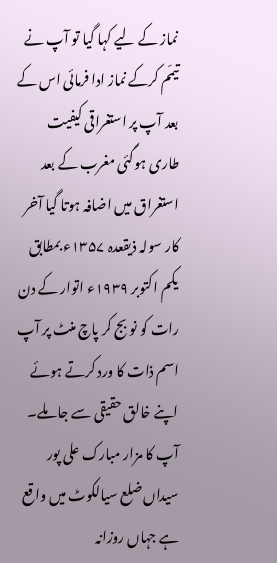نماز کے لیے کہا گیا تو آپ نے تیمّم کرکے نماز ادا فرمائی اس کے بعد آپ پر استغراقی کیفیت طاری ہوگئی مغرب کے بعد استغراق میں اضافہ ہوتا گیا آخر کار سولہ ذیقعدہ ۱۳۵۷ء بمطابق یکم اکتوبر ۱۹۳۹ء اتوار کے دن رات کو نو بج کر پاچ منٹ پر آپ اسم ذات کا ورد کرتے ہوئے اپنے خالق حقیقی سے جا ملے۔ آپ کا مزار مبارک علی پور سیداں ضلع سیالکوٹ میں واقع ہے جہاں روزانہ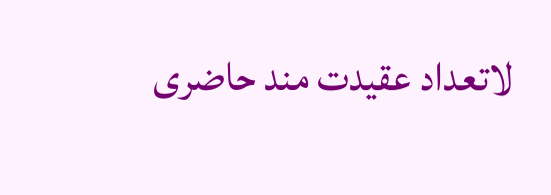لاتعداد عقیدت مند حاضری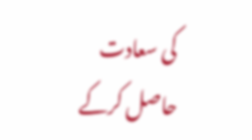کی سعادت حاصل کرکے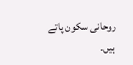روحانی سکون پاتے ہیں۔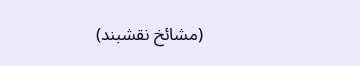(مشائخ نقشبند)